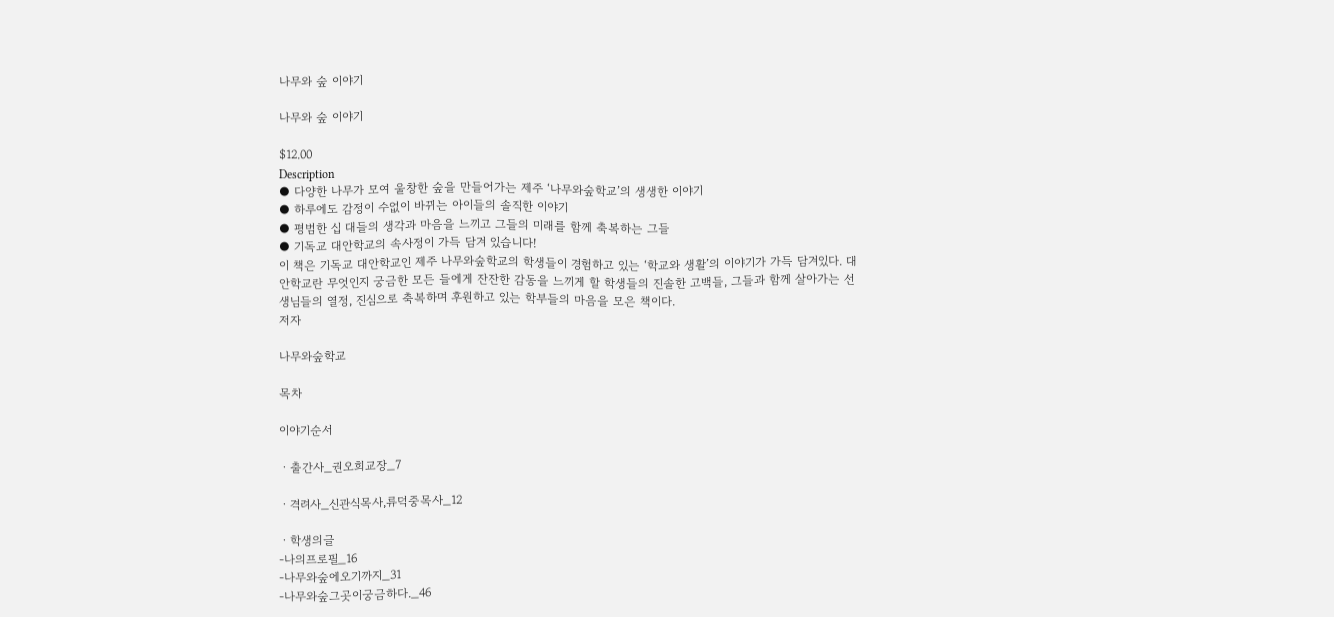나무와 숲 이야기

나무와 숲 이야기

$12.00
Description
● 다양한 나무가 모여 울창한 숲을 만들어가는 제주 ‘나무와숲학교’의 생생한 이야기
● 하루에도 감정이 수없이 바뀌는 아이들의 솔직한 이야기
● 평범한 십 대들의 생각과 마음을 느끼고 그들의 미래를 함께 축복하는 그들
● 기독교 대안학교의 속사정이 가득 담겨 있습니다!
이 책은 기독교 대안학교인 제주 나무와숲학교의 학생들이 경험하고 있는 ‘학교와 생활’의 이야기가 가득 담겨있다. 대안학교란 무엇인지 궁금한 모든 들에게 잔잔한 감동을 느끼게 할 학생들의 진솔한 고백들, 그들과 함께 살아가는 선생님들의 열정, 진심으로 축복하며 후원하고 있는 학부들의 마음을 모은 책이다.
저자

나무와숲학교

목차

이야기순서

ㆍ출간사_권오희교장_7

ㆍ격려사_신관식목사,류덕중목사_12

ㆍ학생의글
-나의프로필_16
-나무와숲에오기까지_31
-나무와숲그곳이궁금하다._46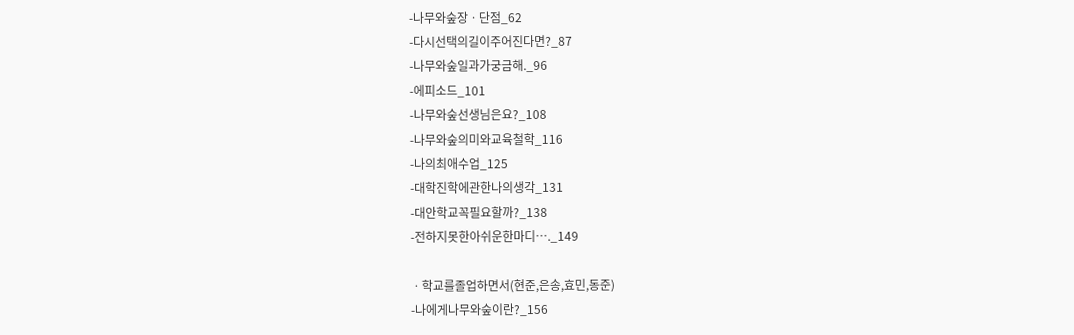-나무와숲장ㆍ단점_62
-다시선택의길이주어진다면?_87
-나무와숲일과가궁금해._96
-에피소드_101
-나무와숲선생님은요?_108
-나무와숲의미와교육철학_116
-나의최애수업_125
-대학진학에관한나의생각_131
-대안학교꼭필요할까?_138
-전하지못한아쉬운한마디…._149

ㆍ학교를졸업하면서(현준,은송,효민,동준)
-나에게나무와숲이란?_156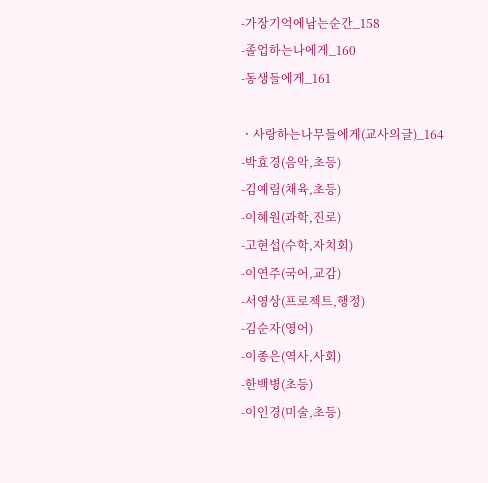-가장기억에남는순간_158
-졸업하는나에게_160
-동생들에게_161

ㆍ사랑하는나무들에게(교사의글)_164
-박효경(음악,초등)
-김예림(채육,초등)
-이혜원(과학,진로)
-고현섭(수학,자치회)
-이연주(국어,교감)
-서영상(프로젝트,행정)
-김순자(영어)
-이종은(역사,사회)
-한백병(초등)
-이인경(미술,초등)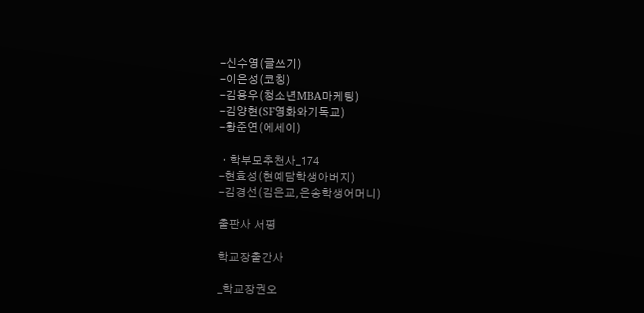-신수영(글쓰기)
-이은성(코칭)
-김용우(청소년MBA마케팅)
-김양현(SF영화와기독교)
-황준연(에세이)

ㆍ학부모추천사_174
-현효성(현예담학생아버지)
-김경선(김은교,은송학생어머니)

출판사 서평

학교장출간사

_학교장권오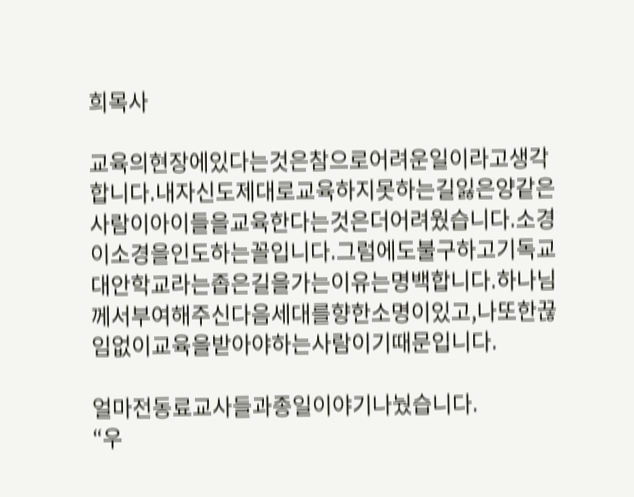희목사

교육의현장에있다는것은참으로어려운일이라고생각합니다.내자신도제대로교육하지못하는길잃은양같은사람이아이들을교육한다는것은더어려웠습니다.소경이소경을인도하는꼴입니다.그럼에도불구하고기독교대안학교라는좁은길을가는이유는명백합니다.하나님께서부여해주신다음세대를향한소명이있고,나또한끊임없이교육을받아야하는사람이기때문입니다.

얼마전동료교사들과종일이야기나눴습니다.
“우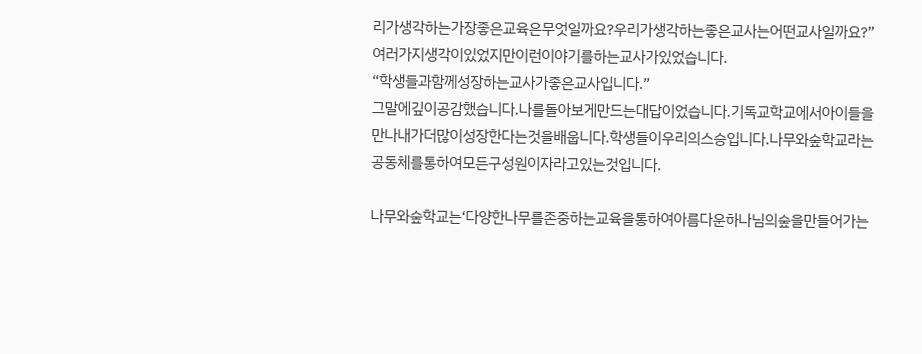리가생각하는가장좋은교육은무엇일까요?우리가생각하는좋은교사는어떤교사일까요?”
여러가지생각이있었지만이런이야기를하는교사가있었습니다.
“학생들과함께성장하는교사가좋은교사입니다.”
그말에깊이공감했습니다.나를돌아보게만드는대답이었습니다.기독교학교에서아이들을만나내가더많이성장한다는것을배웁니다.학생들이우리의스승입니다.나무와숲학교라는공동체를통하여모든구성원이자라고있는것입니다.

나무와숲학교는‘다양한나무를존중하는교육을통하여아름다운하나님의숲을만들어가는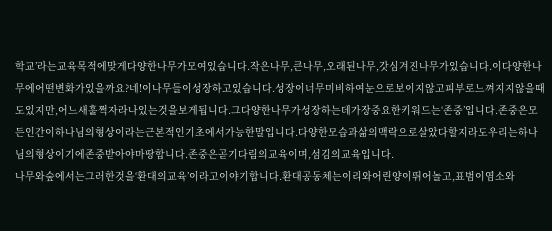학교’라는교육목적에맞게다양한나무가모여있습니다.작은나무,큰나무,오래된나무,갓심겨진나무가있습니다.이다양한나무에어떤변화가있을까요?네!이나무들이성장하고있습니다.성장이너무미비하여눈으로보이지않고피부로느껴지지않을때도있지만,어느새훌쩍자라나있는것을보게됩니다.그다양한나무가성장하는데가장중요한키워드는‘존중’입니다.존중은모든인간이하나님의형상이라는근본적인기초에서가능한말입니다.다양한모습과삶의맥락으로살았다할지라도우리는하나님의형상이기에존중받아야마땅합니다.존중은곧기다림의교육이며,섬김의교육입니다.
나무와숲에서는그러한것을‘환대의교육’이라고이야기합니다.환대공동체는이리와어린양이뛰어놀고,표범이염소와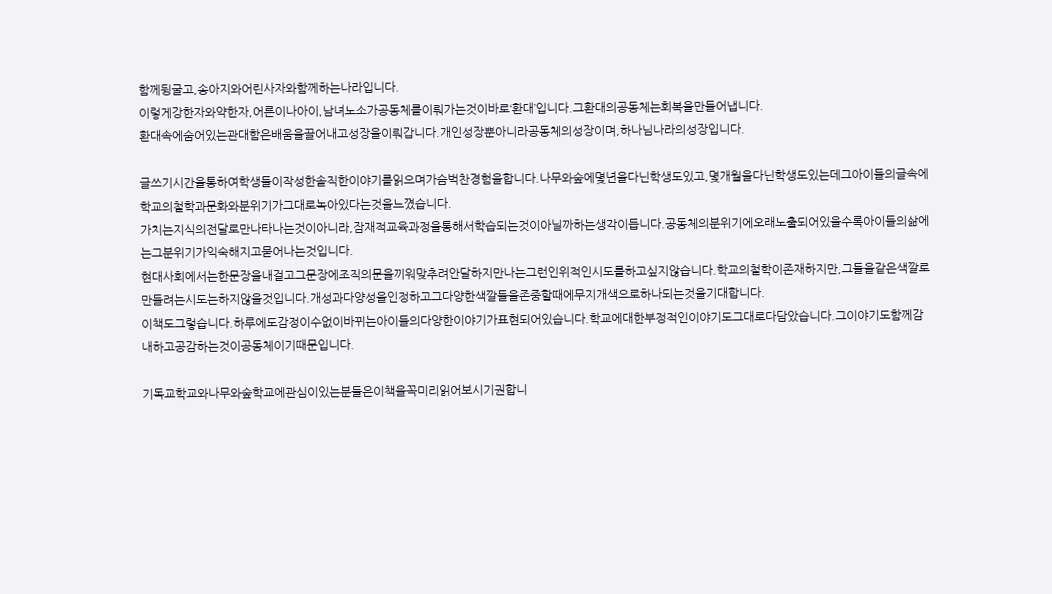함께뒹굴고,송아지와어린사자와함께하는나라입니다.
이렇게강한자와약한자,어른이나아이,남녀노소가공동체를이뤄가는것이바로‘환대’입니다.그환대의공동체는회복을만들어냅니다.
환대속에숨어있는관대함은배움을끌어내고성장을이뤄갑니다.개인성장뿐아니라공동체의성장이며,하나님나라의성장입니다.

글쓰기시간을통하여학생들이작성한솔직한이야기를읽으며가슴벅찬경험을합니다.나무와숲에몇년을다닌학생도있고,몇개월을다닌학생도있는데그아이들의글속에학교의철학과문화와분위기가그대로녹아있다는것을느꼈습니다.
가치는지식의전달로만나타나는것이아니라,잠재적교육과정을통해서학습되는것이아닐까하는생각이듭니다.공동체의분위기에오래노출되어있을수록아이들의삶에는그분위기가익숙해지고묻어나는것입니다.
현대사회에서는한문장을내걸고그문장에조직의문을끼워맞추려안달하지만나는그런인위적인시도를하고싶지않습니다.학교의철학이존재하지만,그들을같은색깔로만들려는시도는하지않을것입니다.개성과다양성을인정하고그다양한색깔들을존중할때에무지개색으로하나되는것을기대합니다.
이책도그렇습니다.하루에도감정이수없이바뀌는아이들의다양한이야기가표현되어있습니다.학교에대한부정적인이야기도그대로다담았습니다.그이야기도함께감내하고공감하는것이공동체이기때문입니다.

기독교학교와나무와숲학교에관심이있는분들은이책을꼭미리읽어보시기권합니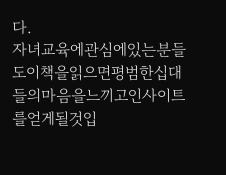다.
자녀교육에관심에있는분들도이책을읽으면평범한십대들의마음을느끼고인사이트를얻게될것입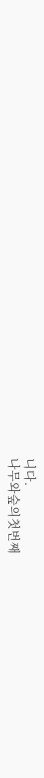니다.
나무와숲의첫번째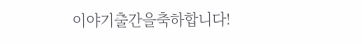이야기출간을축하합니다!